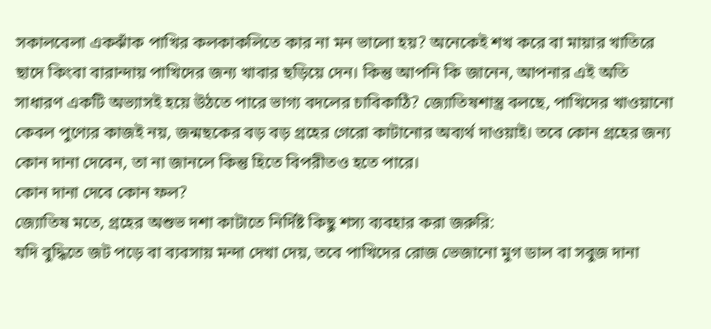সকালবেলা একঝাঁক পাখির কলকাকলিতে কার না মন ভালো হয়? অনেকেই শখ করে বা মায়ার খাতিরে ছাদে কিংবা বারান্দায় পাখিদের জন্য খাবার ছড়িয়ে দেন। কিন্তু আপনি কি জানেন, আপনার এই অতি সাধারণ একটি অভ্যাসই হয়ে উঠতে পারে ভাগ্য বদলের চাবিকাঠি? জ্যোতিষশাস্ত্র বলছে, পাখিদের খাওয়ানো কেবল পুণ্যের কাজই নয়, জন্মছকের বড় বড় গ্রহের গেরো কাটানোর অব্যর্থ দাওয়াই। তবে কোন গ্রহের জন্য কোন দানা দেবেন, তা না জানলে কিন্তু হিতে বিপরীতও হতে পারে।
কোন দানা দেবে কোন ফল?
জ্যোতিষ মতে, গ্রহের অশুভ দশা কাটাতে নির্দিষ্ট কিছু শস্য ব্যবহার করা জরুরি:
যদি বুদ্ধিতে জট পড়ে বা ব্যবসায় মন্দা দেখা দেয়, তবে পাখিদের রোজ ভেজানো মুগ ডাল বা সবুজ দানা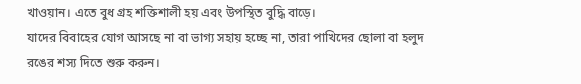খাওয়ান। এতে বুধ গ্রহ শক্তিশালী হয় এবং উপস্থিত বুদ্ধি বাড়ে।
যাদের বিবাহের যোগ আসছে না বা ভাগ্য সহায় হচ্ছে না, তারা পাখিদের ছোলা বা হলুদ রঙের শস্য দিতে শুরু করুন।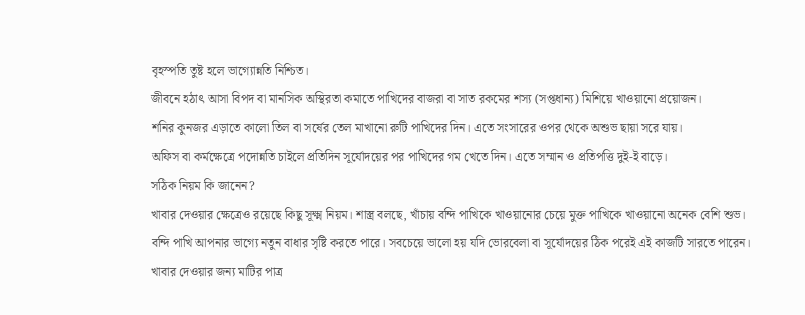বৃহস্পতি তুষ্ট হলে ভাগ্যোন্নতি নিশ্চিত।
জীবনে হঠাৎ আসা বিপদ বা মানসিক অস্থিরতা কমাতে পাখিদের বাজরা বা সাত রকমের শস্য (সপ্তধান্য) মিশিয়ে খাওয়ানো প্রয়োজন।
শনির কুনজর এড়াতে কালো তিল বা সর্ষের তেল মাখানো রুটি পাখিদের দিন। এতে সংসারের ওপর থেকে অশুভ ছায়া সরে যায়।
অফিস বা কর্মক্ষেত্রে পদোন্নতি চাইলে প্রতিদিন সূর্যোদয়ের পর পাখিদের গম খেতে দিন। এতে সম্মান ও প্রতিপত্তি দুই-ই বাড়ে।
সঠিক নিয়ম কি জানেন?
খাবার দেওয়ার ক্ষেত্রেও রয়েছে কিছু সূক্ষ্ম নিয়ম। শাস্ত্র বলছে, খাঁচায় বন্দি পাখিকে খাওয়ানোর চেয়ে মুক্ত পাখিকে খাওয়ানো অনেক বেশি শুভ। বন্দি পাখি আপনার ভাগ্যে নতুন বাধার সৃষ্টি করতে পারে। সবচেয়ে ভালো হয় যদি ভোরবেলা বা সূর্যোদয়ের ঠিক পরেই এই কাজটি সারতে পারেন।
খাবার দেওয়ার জন্য মাটির পাত্র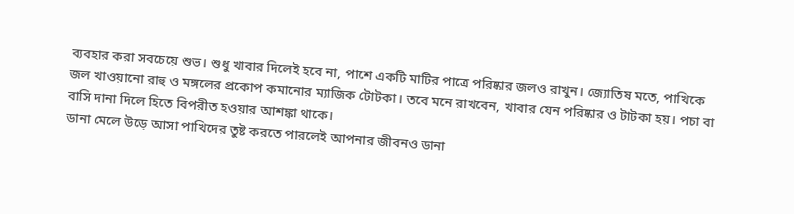ব্যবহার করা সবচেয়ে শুভ। শুধু খাবার দিলেই হবে না, পাশে একটি মাটির পাত্রে পরিষ্কার জলও রাখুন। জ্যোতিষ মতে, পাখিকে জল খাওয়ানো রাহু ও মঙ্গলের প্রকোপ কমানোর ম্যাজিক টোটকা। তবে মনে রাখবেন, খাবার যেন পরিষ্কার ও টাটকা হয়। পচা বা বাসি দানা দিলে হিতে বিপরীত হওয়ার আশঙ্কা থাকে।
ডানা মেলে উড়ে আসা পাখিদের তুষ্ট করতে পারলেই আপনার জীবনও ডানা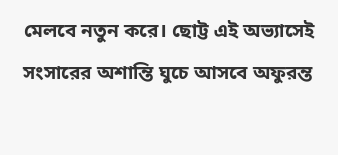মেলবে নতুন করে। ছোট্ট এই অভ্যাসেই সংসারের অশান্তি ঘুচে আসবে অফুরন্ত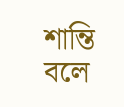শান্তি বলে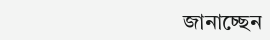জানাচ্ছেন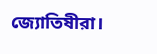জ্যোতিষীরা।